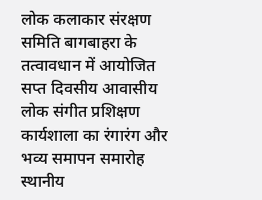लोक कलाकार संरक्षण समिति बागबाहरा के तत्वावधान में आयोजित सप्त दिवसीय आवासीय लोक संगीत प्रशिक्षण कार्यशाला का रंगारंग और भव्य समापन समारोह स्थानीय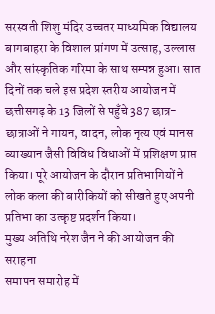सरस्वती शिशु मंदिर उच्चतर माध्यमिक विद्यालय बागबाहरा के विशाल प्रांगण में उत्साह, उल्लास और सांस्कृतिक गरिमा के साथ सम्पन्न हुआ। सात दिनों तक चले इस प्रदेश स्तरीय आयोजन में छत्तीसगढ़ के 13 जिलों से पहुँचे 387 छात्र-छात्राओं ने गायन, वादन, लोक नृत्य एवं मानस व्याख्यान जैसी विविध विधाओं में प्रशिक्षण प्राप्त किया। पूरे आयोजन के दौरान प्रतिभागियों ने लोक कला की बारीकियों को सीखते हुए अपनी प्रतिभा का उत्कृष्ट प्रदर्शन किया।
मुख्य अतिथि नरेश जैन ने की आयोजन की सराहना
समापन समारोह में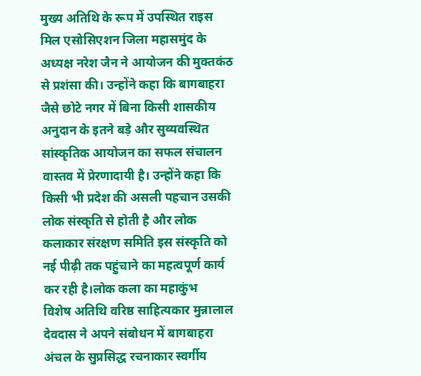मुख्य अतिथि के रूप में उपस्थित राइस मिल एसोसिएशन जिला महासमुंद के अध्यक्ष नरेश जैन ने आयोजन की मुक्तकंठ से प्रशंसा की। उन्होंने कहा कि बागबाहरा जैसे छोटे नगर में बिना किसी शासकीय अनुदान के इतने बड़े और सुव्यवस्थित सांस्कृतिक आयोजन का सफल संचालन वास्तव में प्रेरणादायी है। उन्होंने कहा कि किसी भी प्रदेश की असली पहचान उसकी लोक संस्कृति से होती है और लोक कलाकार संरक्षण समिति इस संस्कृति को नई पीढ़ी तक पहुंचाने का महत्वपूर्ण कार्य कर रही है।लोक कला का महाकुंभ
विशेष अतिथि वरिष्ठ साहित्यकार मुन्नालाल देवदास ने अपने संबोधन में बागबाहरा अंचल के सुप्रसिद्ध रचनाकार स्वर्गीय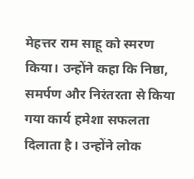मेहत्तर राम साहू को स्मरण किया। उन्होंने कहा कि निष्ठा, समर्पण और निरंतरता से किया गया कार्य हमेशा सफलता दिलाता है। उन्होंने लोक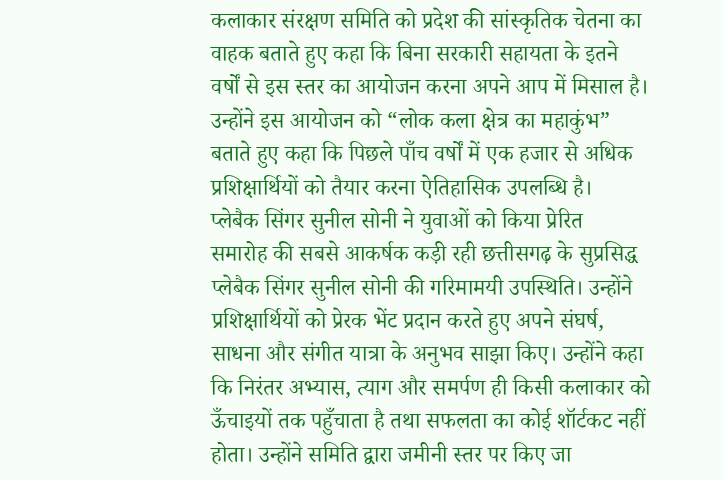कलाकार संरक्षण समिति को प्रदेश की सांस्कृतिक चेतना का वाहक बताते हुए कहा कि बिना सरकारी सहायता के इतने वर्षों से इस स्तर का आयोजन करना अपने आप में मिसाल है। उन्होंने इस आयोजन को “लोक कला क्षेत्र का महाकुंभ” बताते हुए कहा कि पिछले पाँच वर्षों में एक हजार से अधिक प्रशिक्षार्थियों को तैयार करना ऐतिहासिक उपलब्धि है।
प्लेबैक सिंगर सुनील सोनी ने युवाओं को किया प्रेरित
समारोह की सबसे आकर्षक कड़ी रही छत्तीसगढ़ के सुप्रसिद्ध प्लेबैक सिंगर सुनील सोनी की गरिमामयी उपस्थिति। उन्होंने प्रशिक्षार्थियों को प्रेरक भेंट प्रदान करते हुए अपने संघर्ष, साधना और संगीत यात्रा के अनुभव साझा किए। उन्होंने कहा कि निरंतर अभ्यास, त्याग और समर्पण ही किसी कलाकार को ऊँचाइयों तक पहुँचाता है तथा सफलता का कोई शॉर्टकट नहीं होता। उन्होंने समिति द्वारा जमीनी स्तर पर किए जा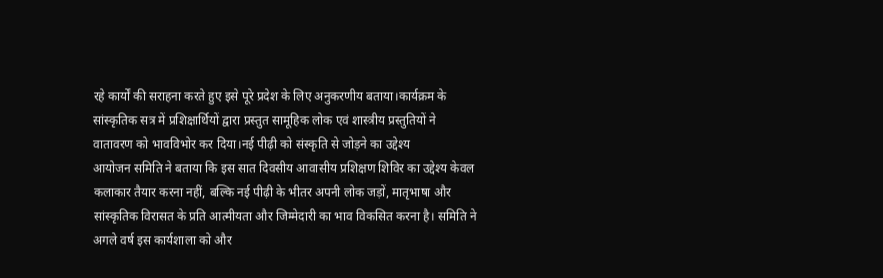रहे कार्यों की सराहना करते हुए इसे पूरे प्रदेश के लिए अनुकरणीय बताया।कार्यक्रम के सांस्कृतिक सत्र में प्रशिक्षार्थियों द्वारा प्रस्तुत सामूहिक लोक एवं शास्त्रीय प्रस्तुतियों ने वातावरण को भावविभोर कर दिया।नई पीढ़ी को संस्कृति से जोड़ने का उद्देश्य
आयोजन समिति ने बताया कि इस सात दिवसीय आवासीय प्रशिक्षण शिविर का उद्देश्य केवल कलाकार तैयार करना नहीं, बल्कि नई पीढ़ी के भीतर अपनी लोक जड़ों, मातृभाषा और सांस्कृतिक विरासत के प्रति आत्मीयता और जिम्मेदारी का भाव विकसित करना है। समिति ने अगले वर्ष इस कार्यशाला को और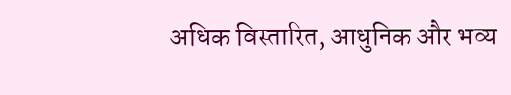अधिक विस्तारित, आधुनिक और भव्य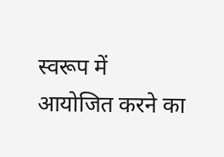स्वरूप में आयोजित करने का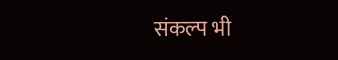संकल्प भी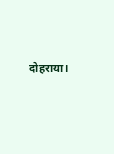दोहराया।